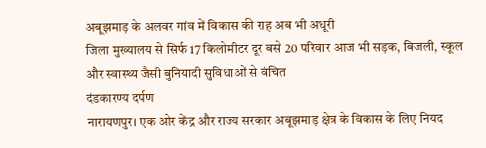अबूझमाड़ के अलवर गांव में विकास की राह अब भी अधूरी
जिला मुख्यालय से सिर्फ 17 किलोमीटर दूर बसे 20 परिवार आज भी सड़क, बिजली, स्कूल और स्वास्थ्य जैसी बुनियादी सुविधाओं से वंचित
दंडकारण्य दर्पण
नारायणपुर। एक ओर केंद्र और राज्य सरकार अबूझमाड़ क्षेत्र के विकास के लिए नियद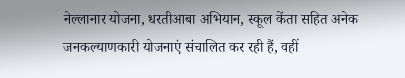नेल्लानार योजना, धरतीआबा अभियान, स्कूल केंता सहित अनेक जनकल्याणकारी योजनाएं संचालित कर रही हैं, वहीं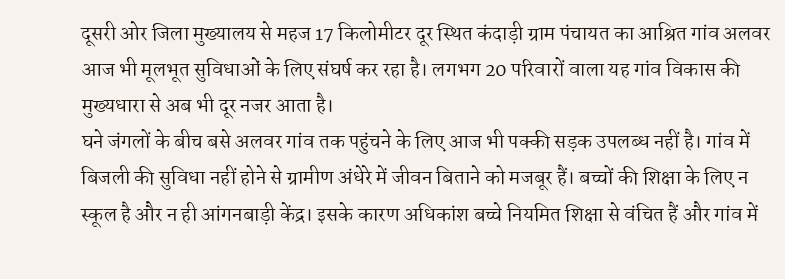दूसरी ओर जिला मुख्यालय से महज 17 किलोमीटर दूर स्थित कंदाड़ी ग्राम पंचायत का आश्रित गांव अलवर आज भी मूलभूत सुविधाओं के लिए संघर्ष कर रहा है। लगभग 20 परिवारों वाला यह गांव विकास की मुख्यधारा से अब भी दूर नजर आता है।
घने जंगलों के बीच बसे अलवर गांव तक पहुंचने के लिए आज भी पक्की सड़क उपलब्ध नहीं है। गांव में बिजली की सुविधा नहीं होने से ग्रामीण अंधेरे में जीवन बिताने को मजबूर हैं। बच्चों की शिक्षा के लिए न स्कूल है और न ही आंगनबाड़ी केंद्र। इसके कारण अधिकांश बच्चे नियमित शिक्षा से वंचित हैं और गांव में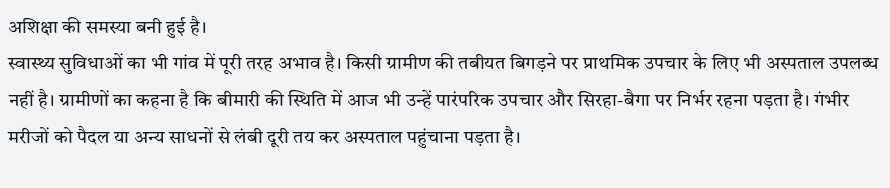अशिक्षा की समस्या बनी हुई है।
स्वास्थ्य सुविधाओं का भी गांव में पूरी तरह अभाव है। किसी ग्रामीण की तबीयत बिगड़ने पर प्राथमिक उपचार के लिए भी अस्पताल उपलब्ध नहीं है। ग्रामीणों का कहना है कि बीमारी की स्थिति में आज भी उन्हें पारंपरिक उपचार और सिरहा-बैगा पर निर्भर रहना पड़ता है। गंभीर मरीजों को पैदल या अन्य साधनों से लंबी दूरी तय कर अस्पताल पहुंचाना पड़ता है।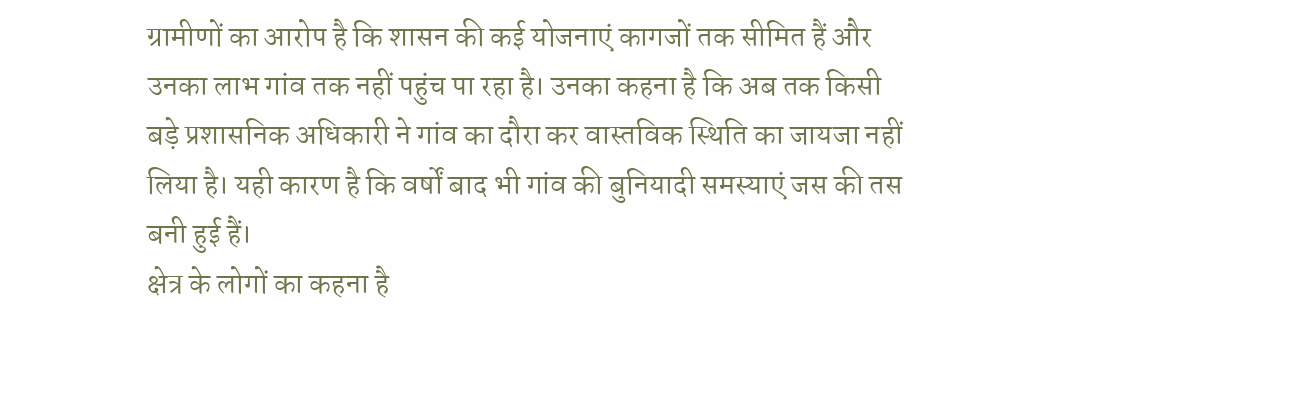ग्रामीणों का आरोप है कि शासन की कई योजनाएं कागजों तक सीमित हैं और उनका लाभ गांव तक नहीं पहुंच पा रहा है। उनका कहना है कि अब तक किसी बड़े प्रशासनिक अधिकारी ने गांव का दौरा कर वास्तविक स्थिति का जायजा नहीं लिया है। यही कारण है कि वर्षों बाद भी गांव की बुनियादी समस्याएं जस की तस बनी हुई हैं।
क्षेत्र के लोगों का कहना है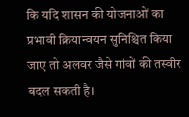कि यदि शासन की योजनाओं का प्रभावी क्रियान्वयन सुनिश्चित किया जाए तो अलवर जैसे गांवों की तस्वीर बदल सकती है।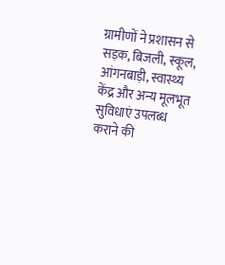ग्रामीणों ने प्रशासन से सड़क, बिजली, स्कूल, आंगनबाड़ी, स्वास्थ्य केंद्र और अन्य मूलभूत सुविधाएं उपलब्ध कराने की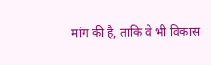मांग की है, ताकि वे भी विकास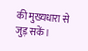की मुख्यधारा से जुड़ सकें।